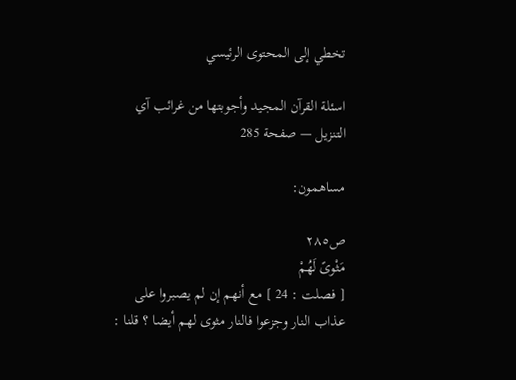تخطي إلى المحتوى الرئيسي

اسئلة القرآن المجيد وأجوبتها من غرائب آي التنزيل — صفحة 285

مساهمون:

ص٢٨٥
مَثْوىً لَهُمْ
[ فصلت : 24 ] مع أنهم إن لم يصبروا على عذاب النار وجزعوا فالنار مثوى لهم أيضا ؟ قلنا :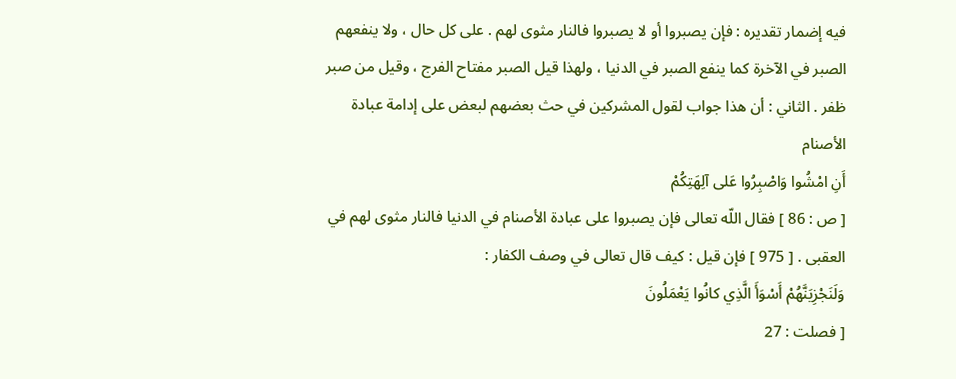فيه إضمار تقديره : فإن يصبروا أو لا يصبروا فالنار مثوى لهم . على كل حال ، ولا ينفعهم الصبر في الآخرة كما ينفع الصبر في الدنيا ، ولهذا قيل الصبر مفتاح الفرج ، وقيل من صبر ظفر . الثاني : أن هذا جواب لقول المشركين في حث بعضهم لبعض على إدامة عبادة الأصنام
أَنِ امْشُوا وَاصْبِرُوا عَلى آلِهَتِكُمْ
[ ص : 86 ] فقال اللّه تعالى فإن يصبروا على عبادة الأصنام في الدنيا فالنار مثوى لهم في العقبى . [ 975 ] فإن قيل : كيف قال تعالى في وصف الكفار :
وَلَنَجْزِيَنَّهُمْ أَسْوَأَ الَّذِي كانُوا يَعْمَلُونَ
[ فصلت : 27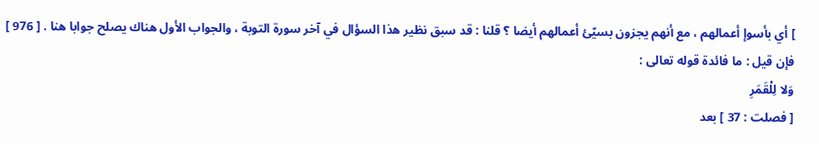] أي بأسوإ أعمالهم ، مع أنهم يجزون بسيّئ أعمالهم أيضا ؟ قلنا : قد سبق نظير هذا السؤال في آخر سورة التوبة ، والجواب الأول هناك يصلح جوابا هنا . [ 976 ] فإن قيل : ما فائدة قوله تعالى :
وَلا لِلْقَمَرِ
[ فصلت : 37 ] بعد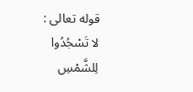قوله تعالى :
لا تَسْجُدُوا لِلشَّمْسِ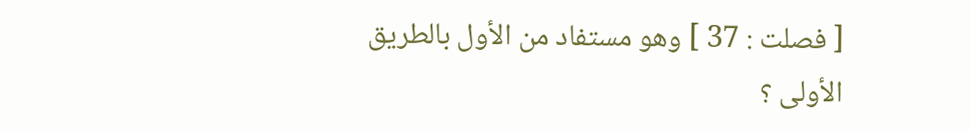[ فصلت : 37 ] وهو مستفاد من الأول بالطريق الأولى ؟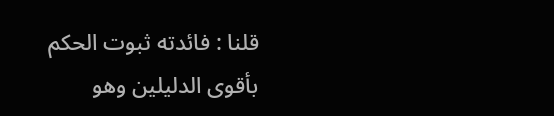قلنا : فائدته ثبوت الحكم بأقوى الدليلين وهو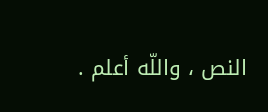النص ، واللّه أعلم .